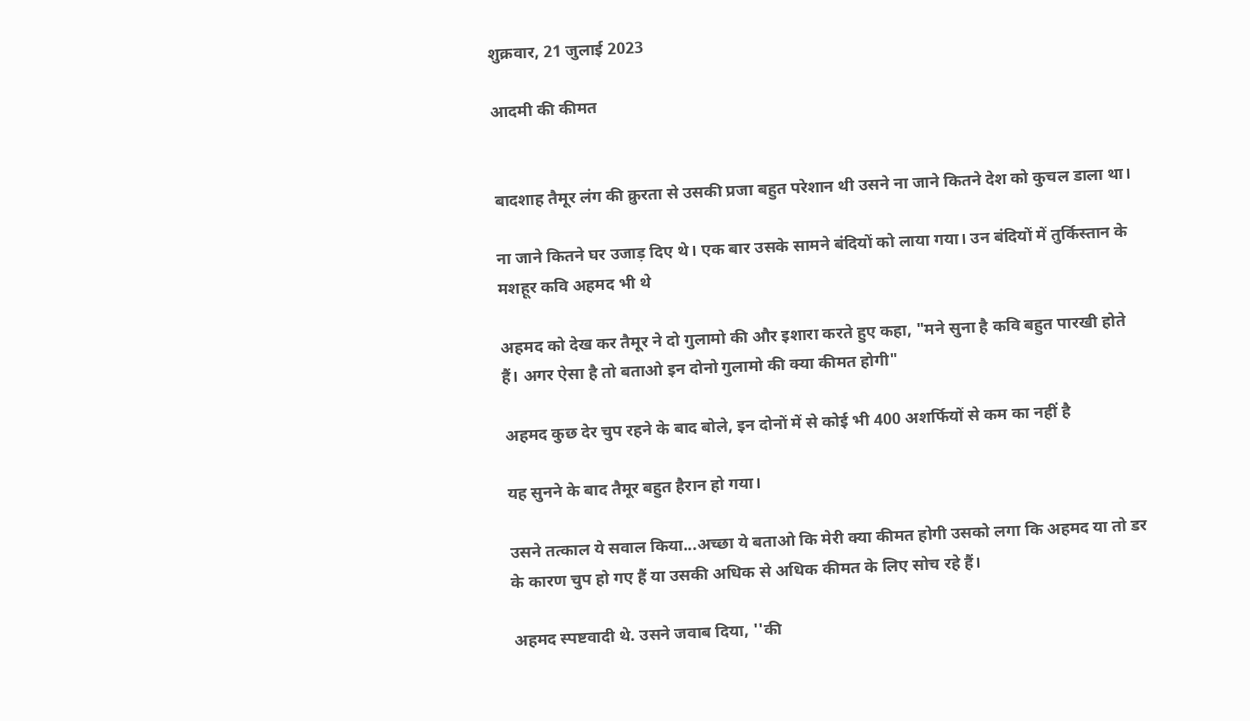शुक्रवार, 21 जुलाई 2023

आदमी की कीमत


बादशाह तैमूर लंग की क्रुरता से उसकी प्रजा बहुत परेशान थी उसने ना जाने कितने देश को कुचल डाला था।

ना जाने कितने घर उजाड़ दिए थे। एक बार उसके सामने बंदियों को लाया गया। उन बंदियों में तुर्किस्तान के मशहूर कवि अहमद भी थे

अहमद को देख कर तैमूर ने दो गुलामो की और इशारा करते हुए कहा, "मने सुना है कवि बहुत पारखी होते हैं। अगर ऐसा है तो बताओ इन दोनो गुलामो की क्या कीमत होगी"

अहमद कुछ देर चुप रहने के बाद बोले, इन दोनों में से कोई भी 400 अशर्फियों से कम का नहीं है

यह सुनने के बाद तैमूर बहुत हैरान हो गया।

उसने तत्काल ये सवाल किया...अच्छा ये बताओ कि मेरी क्या कीमत होगी उसको लगा कि अहमद या तो डर के कारण चुप हो गए हैं या उसकी अधिक से अधिक कीमत के लिए सोच रहे हैं।

अहमद स्पष्टवादी थे. उसने जवाब दिया, ''की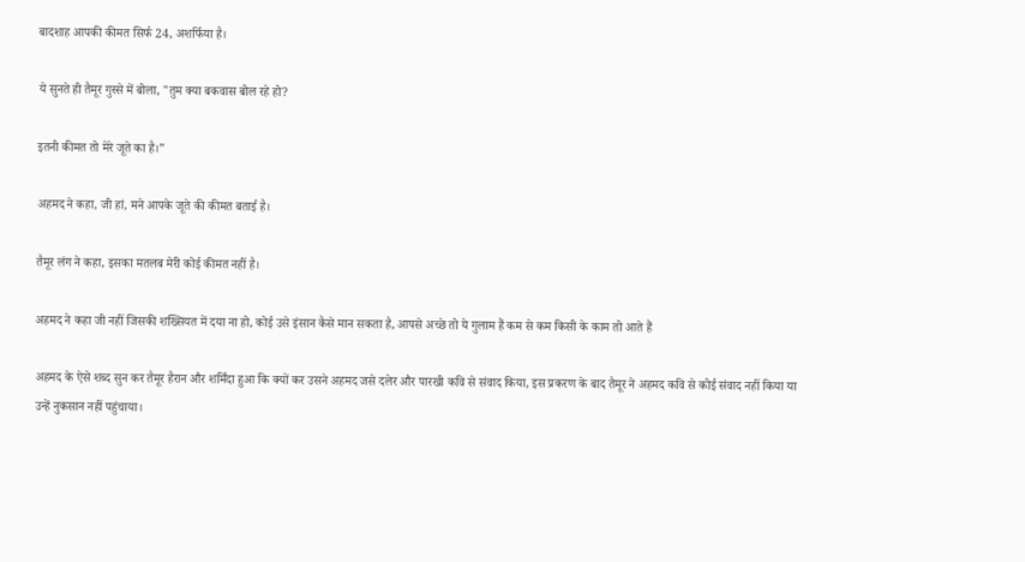बादशाह आपकी कीमत सिर्फ 24, अशर्फिया है।

ये सुनते ही तैमूर गुस्से में बोला, "तुम क्या बकवास बोल रहे हो?

इतनी कीमत तो मेरे जूते का है।”

अहमद ने कहा, जी हां, मने आपके जूते की कीमत बताई है।

तैमूर लंग ने कहा, इसका मतलब मेरी कोई कीमत नहीं है।

अहमद ने कहा जी नहीं जिसकी शख्सियत में दया ना हो, कोई उसे इंसान कैसे मान सकता है, आपसे अच्छे तो ये गुलाम हैं कम से कम किसी के काम तो आते हैं

अहमद के ऐसे शब्द सुन कर तैमूर हैरान और शर्मिंदा हुआ कि क्यों कर उसने अहमद जसे दलेर और पारखी कवि से संवाद किया, इस प्रकरण के बाद तैमूर ने अहमद कवि से कोई संवाद नहीं किया या उन्हें नुकसान नहीं पहुंचाया।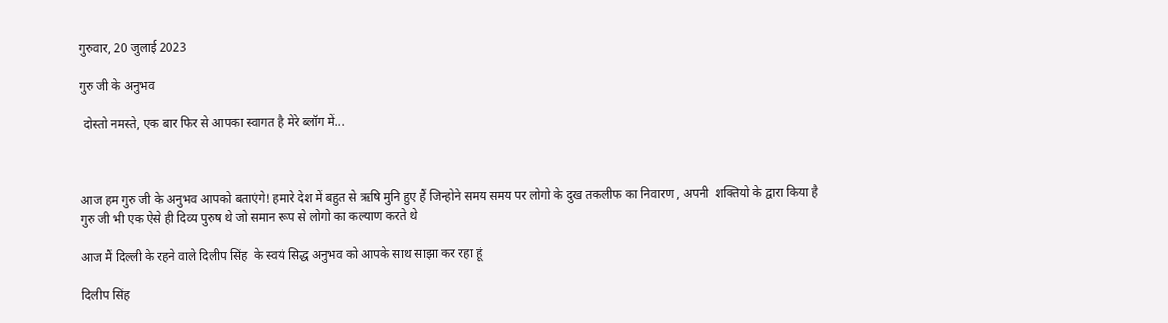गुरुवार, 20 जुलाई 2023

गुरु जी के अनुभव

 दोस्तो नमस्ते, एक बार फिर से आपका स्वागत है मेरे ब्लॉग में...



आज हम गुरु जी के अनुभव आपको बताएंगे! हमारे देश में बहुत से ऋषि मुनि हुए हैं जिन्होने समय समय पर लोगो के दुख तकलीफ का निवारण , अपनी  शक्तियो के द्वारा किया है
गुरु जी भी एक ऐसे ही दिव्य पुरुष थे जो समान रूप से लोगो का कल्याण करते थे

आज मैं दिल्ली के रहने वाले दिलीप सिंह  के स्वयं सिद्ध अनुभव को आपके साथ साझा कर रहा हूं

दिलीप सिंह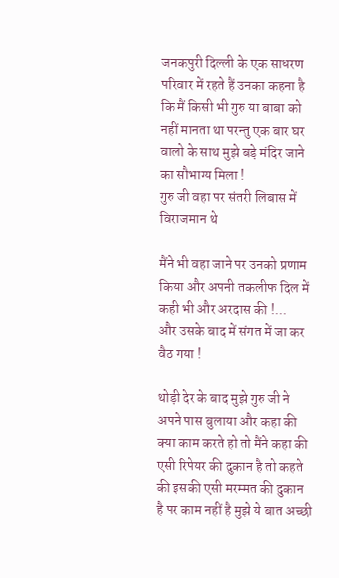जनकपुरी दिल्ली के एक साधरण परिवार में रहते हैं उनका कहना है कि मैं किसी भी गुरु या बाबा को नहीं मानता था परन्तु एक बार घर वालो के साथ मुझे बड़े मंदिर जाने का सौभाग्य मिला !
गुरु जी वहा पर संतरी लिबास में विराजमान थे

मैंने भी वहा जाने पर उनको प्रणाम किया और अपनी तकलीफ दिल में कही भी और अरदास की !...
और उसके बाद में संगत में जा कर वैठ गया !

थोड़ी देर के बाद मुझे गुरु जी ने अपने पास बुलाया और कहा की क्या काम करते हो तो मैंने कहा की एसी रिपेयर की दुकान है तो कहते की इसकी एसी मरम्मत की दुकान है पर काम नहीं है मुझे ये बात अच्छी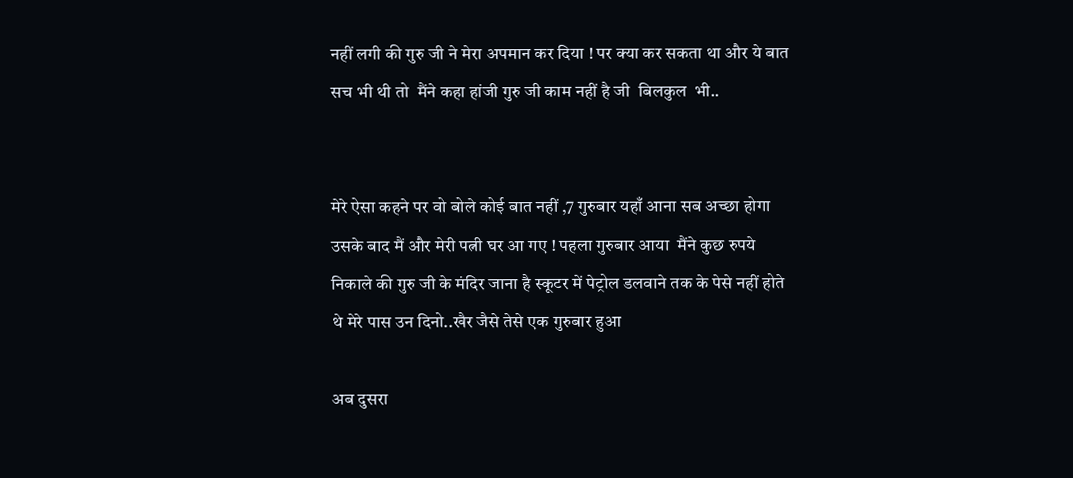नहीं लगी की गुरु जी ने मेरा अपमान कर दिया ! पर क्या कर सकता था और ये बात सच भी थी तो  मैंने कहा हांजी गुरु जी काम नहीं है जी  बिलकुल  भी..


मेरे ऐसा कहने पर वो बोले कोई बात नहीं ,7 गुरुबार यहाँ आना सब अच्छा होगा उसके बाद मैं और मेरी पत्नी घर आ गए ! पहला गुरुबार आया  मैंने कुछ रुपये निकाले की गुरु जी के मंदिर जाना है स्कूटर में पेट्रोल डलवाने तक के पेसे नहीं होते थे मेरे पास उन दिनो..खैर जैसे तेसे एक गुरुबार हुआ

अब दुसरा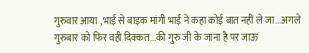गुरुवार आया ,भाई से बाइक मांगी भाई ने कहा कोई बात नहीं ले जा...अगले गुरुबार को फिर वही दिक्कत...की गुरु जी के जाना है पर जाऊ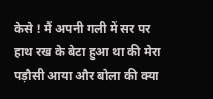केसे ! मैं अपनी गली में सर पर हाथ रख के बेटा हुआ था की मेरा पड़ौसी आया और बोला की क्या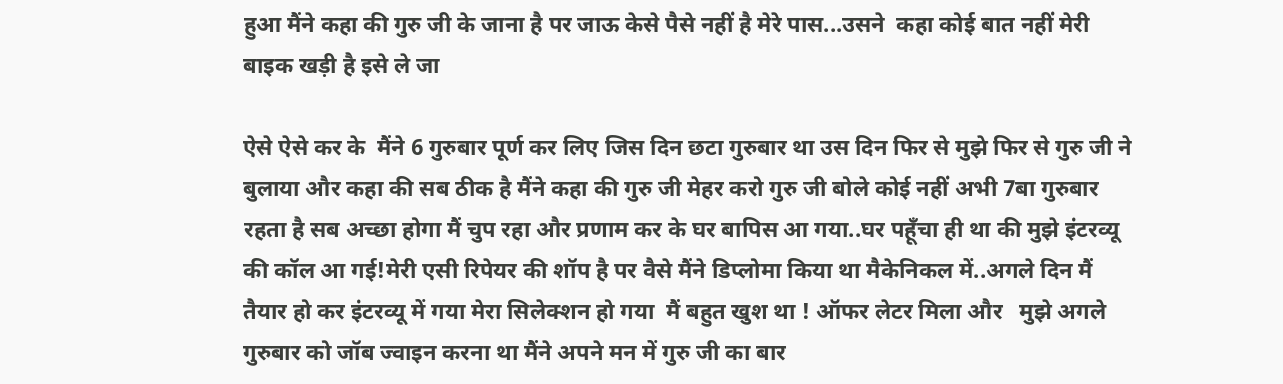हुआ मैंने कहा की गुरु जी के जाना है पर जाऊ केसे पैसे नहीं है मेरे पास...उसने  कहा कोई बात नहीं मेरी बाइक खड़ी है इसे ले जा

ऐसे ऐसे कर के  मैंने 6 गुरुबार पूर्ण कर लिए जिस दिन छटा गुरुबार था उस दिन फिर से मुझे फिर से गुरु जी ने बुलाया और कहा की सब ठीक है मैंने कहा की गुरु जी मेहर करो गुरु जी बोले कोई नहीं अभी 7बा गुरुबार रहता है सब अच्छा होगा मैं चुप रहा और प्रणाम कर के घर बापिस आ गया..घर पहूँचा ही था की मुझे इंटरव्यू की कॉल आ गई!मेरी एसी रिपेयर की शॉप है पर वैसे मैंने डिप्लोमा किया था मैकेनिकल में..अगले दिन मैं तैयार हो कर इंटरव्यू में गया मेरा सिलेक्शन हो गया  मैं बहुत खुश था ! ऑफर लेटर मिला और   मुझे अगले गुरुबार को जॉब ज्वाइन करना था मैंने अपने मन में गुरु जी का बार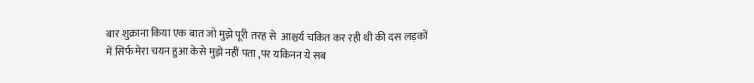बार शुक्राना किया एक बात जो मुझे पूरी तरह से  आश्चर्य चकित कर रही थी की दस लड़कों में सिर्फ मेरा चयन हुआ केसे मुझे नहीं पता ,पर यकिनन ये सब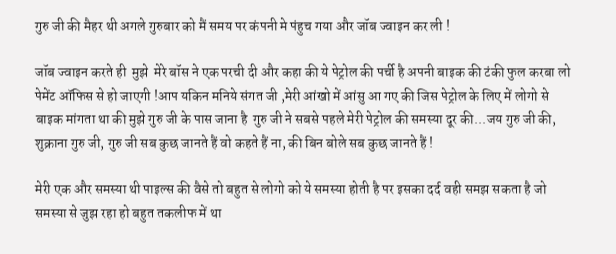गुरु जी की मैहर थी अगले गुरुबार को मैं समय पर कंपनी मे पंहुच गया और जॉब ज्वाइन कर ली !

जॉब ज्वाइन करते ही  मुझे  मेरे बॉस ने एक परची दी और कहा की ये पेट्रोल की पर्ची है अपनी बाइक की टंकी फुल करबा लो पेमेंट ऑफिस से हो जाएगी !आप यकिन मनिये संगत जी ,मेरी आंखो में आंसु आ गए की जिस पेट्रोल के लिए में लोगो से बाइक मांगता था की मुझे गुरु जी के पास जाना है  गुरु जी ने सबसे पहले मेरी पेट्रोल की समस्या दूर की...जय गुरु जी की, शुक्राना गुरु जी, गुरु जी सब कुछ जानते हैं वो कहते हैं ना, की बिन बोले सब कुछ जानते हैं !

मेरी एक और समस्या थी पाइल्स की वैसे तो बहुत से लोगो को ये समस्या होती है पर इसका दर्द वही समझ सकता है जो समस्या से जुझ रहा हो बहुत तकलीफ में था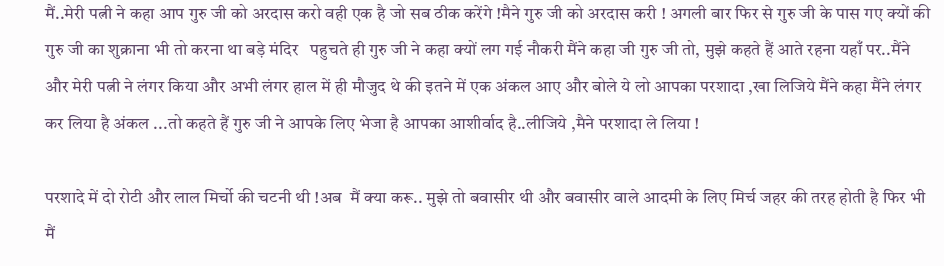मैं..मेरी पत्नी ने कहा आप गुरु जी को अरदास करो वही एक है जो सब ठीक करेंगे !मैने गुरु जी को अरदास करी ! अगली बार फिर से गुरु जी के पास गए क्यों की गुरु जी का शुक्राना भी तो करना था बड़े मंदिर   पहुचते ही गुरु जी ने कहा क्यों लग गई नौकरी मैंने कहा जी गुरु जी तो, मुझे कहते हैं आते रहना यहाँ पर..मैंने और मेरी पत्नी ने लंगर किया और अभी लंगर हाल में ही मौजुद थे की इतने में एक अंकल आए और बोले ये लो आपका परशादा ,खा लिजिये मैंने कहा मैंने लंगर कर लिया है अंकल ...तो कहते हैं गुरु जी ने आपके लिए भेजा है आपका आशीर्वाद है..लीजिये ,मैने परशादा ले लिया !

परशादे में दो रोटी और लाल मिर्चो की चटनी थी !अब  मैं क्या करू.. मुझे तो बवासीर थी और बवासीर वाले आदमी के लिए मिर्च जहर की तरह होती है फिर भी मैं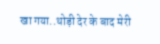खा गया..थोड़ी देर के बाद मेरी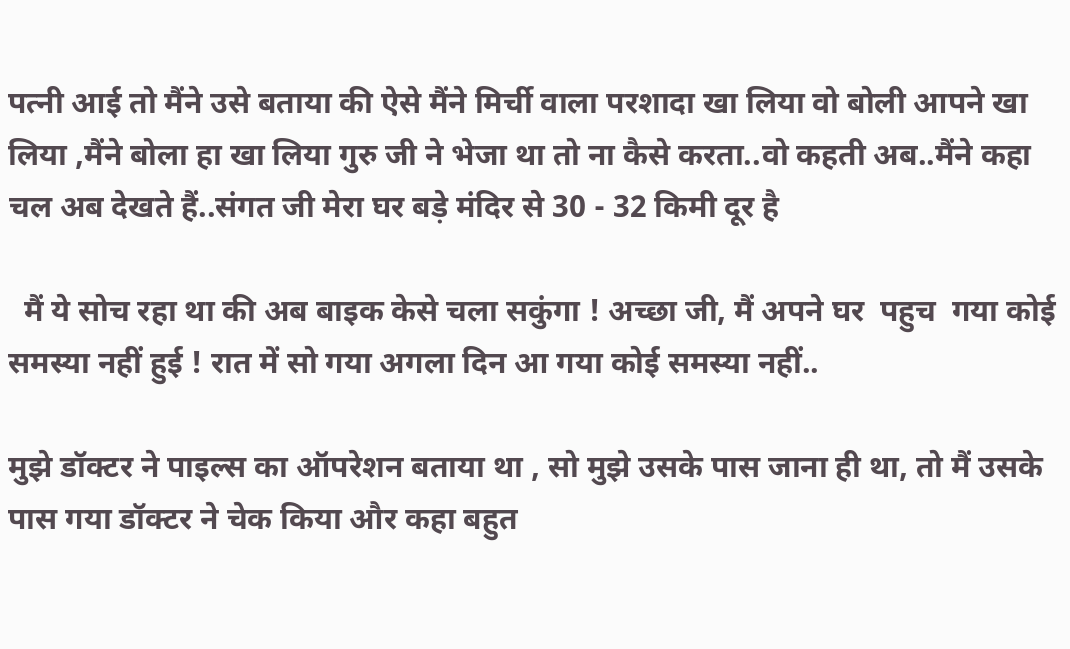पत्नी आई तो मैंने उसे बताया की ऐसे मैंने मिर्ची वाला परशादा खा लिया वो बोली आपने खा लिया ,मैंने बोला हा खा लिया गुरु जी ने भेजा था तो ना कैसे करता..वो कहती अब..मैंने कहा चल अब देखते हैं..संगत जी मेरा घर बड़े मंदिर से 30 - 32 किमी दूर है

  मैं ये सोच रहा था की अब बाइक केसे चला सकुंगा ! अच्छा जी, मैं अपने घर  पहुच  गया कोई समस्या नहीं हुई ! रात में सो गया अगला दिन आ गया कोई समस्या नहीं..

मुझे डॉक्टर ने पाइल्स का ऑपरेशन बताया था , सो मुझे उसके पास जाना ही था, तो मैं उसके पास गया डॉक्टर ने चेक किया और कहा बहुत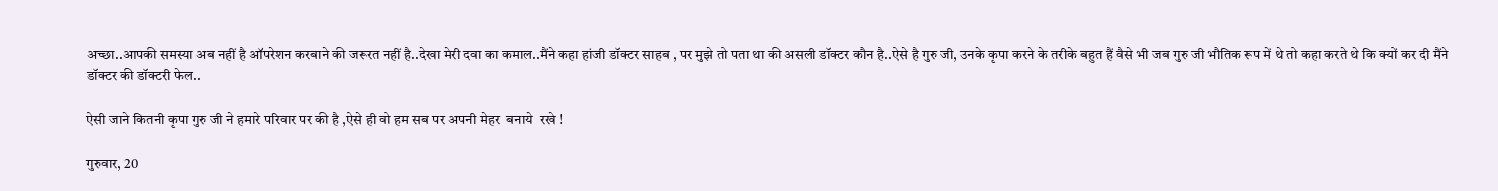अच्छा..आपकी समस्या अब नहीं है ऑपरेशन करबाने की जरूरत नहीं है..देखा मेरी दवा का कमाल..मैंने कहा हांजी डॉक्टर साहब , पर मुझे तो पता था की असली डॉक्टर कौन है..ऐसे है गुरु जी, उनके कृपा करने के तरीके बहुत हैं वैसे भी जब गुरु जी भौतिक रूप में थे तो कहा करते थे कि क्यों कर दी मैंने डॉक्टर की डॉक्टरी फेल..

ऐसी जाने कितनी कृपा गुरु जी ने हमारे परिवार पर की है ,ऐसे ही वो हम सब पर अपनी मेहर  बनाये  रखे !

गुरुवार, 20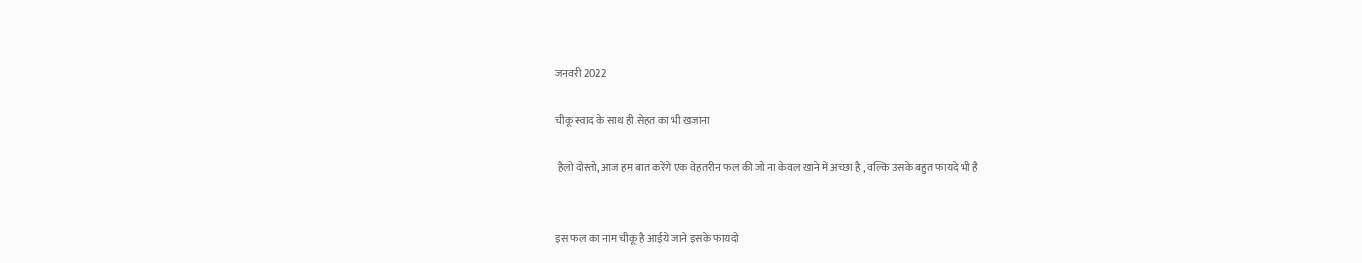जनवरी 2022

चीकू स्वाद के साथ ही सेहत का भी खजाना

 हैलो दोस्तो, आज हम बात करेंगे एक वेहतरीन फल की जो ना केवल खाने में अच्छा है , वल्कि उसके बहुत फायदे भी है


इस फल का नाम चीकू है आईये जाने इसके फायदो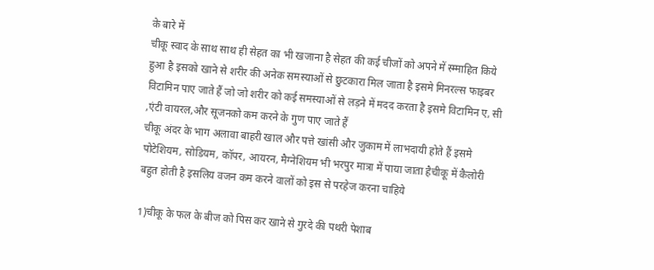के बारे में
चीकू स्वाद के साथ साथ ही सेहत का भी खजाना है सेहत की कई चीजों को अपने में स्म्माहित किये हुआ है इसको खाने से शरीर की अनेक समस्याओं से छुटकारा मिल जाता है इसमे मिनरल्स फाइबर विटामिन पाए जाते हैं जो जो शरीर को कई समस्याओं से लड़ने में मदद करता है इसमे विटामिन ए, सी ,एंटी वायरल,और सूजनको कम करने के गुण पाए जाते हैं
चीकू अंदर के भाग अलावा बाहरी खाल और पत्ते खांसी और जुकाम में लाभदायी होते हैं इसमे पोटेशियम, सोडियम, कॉपर, आयरन, मैग्नेशियम भी भरपुर मात्रा में पाया जाता हैचीकू में कैलोरी बहुत होती है इसलिय वजन कम करने वालों को इस से परहेज करना चाहिये

1)चीकू के फल के बीज को पिस कर खाने से गुरदे की पथरी पेशाब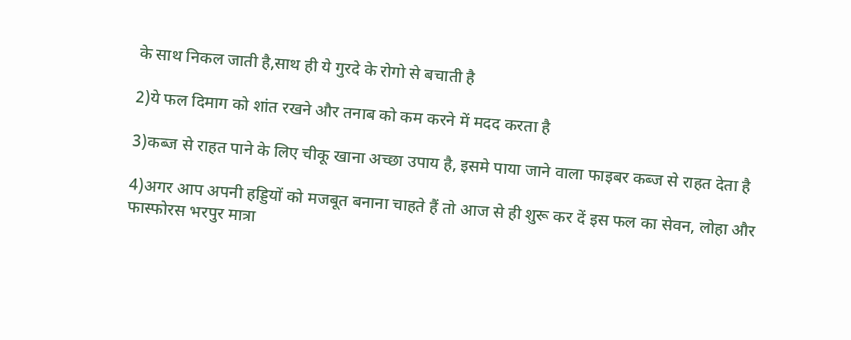के साथ निकल जाती है,साथ ही ये गुरदे के रोगो से बचाती है

2)ये फल दिमाग को शांत रखने और तनाब को कम करने में मदद करता है

3)कब्ज से राहत पाने के लिए चीकू खाना अच्छा उपाय है, इसमे पाया जाने वाला फाइबर कब्ज से राहत देता है

4)अगर आप अपनी हड्डियों को मजबूत बनाना चाहते हैं तो आज से ही शुरू कर दें इस फल का सेवन, लोहा और फास्फोरस भरपुर मात्रा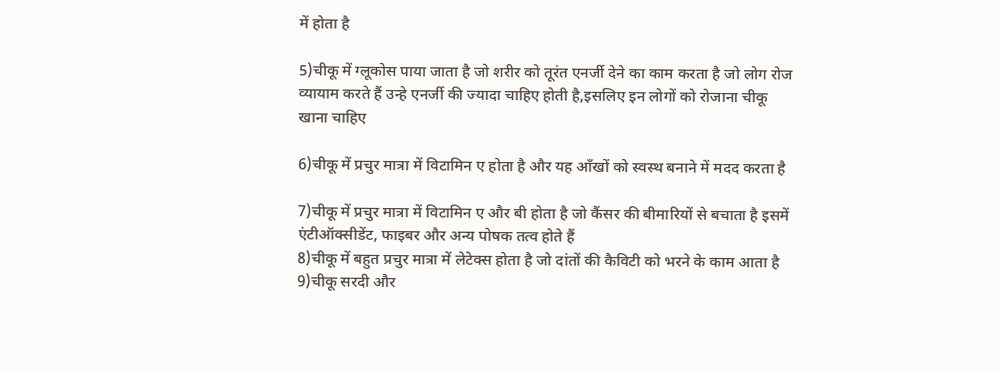में होता है

5)चीकू में ग्लूकोस पाया जाता है जो शरीर को तूरंत एनर्जी देने का काम करता है जो लोग रोज व्यायाम करते हैं उन्हे एनर्जी की ज्यादा चाहिए होती है,इसलिए इन लोगों को रोजाना चीकू खाना चाहिए

6)चीकू में प्रचुर मात्रा में विटामिन ए होता है और यह आँखों को स्वस्थ बनाने में मदद करता है

7)चीकू में प्रचुर मात्रा में विटामिन ए और बी होता है जो कैंसर की बीमारियों से बचाता है इसमें एंटीऑक्सीडेंट, फाइबर और अन्य पोषक तत्व होते हैं
8)चीकू में बहुत प्रचुर मात्रा में लेटेक्स होता है जो दांतों की कैविटी को भरने के काम आता है
9)चीकू सरदी और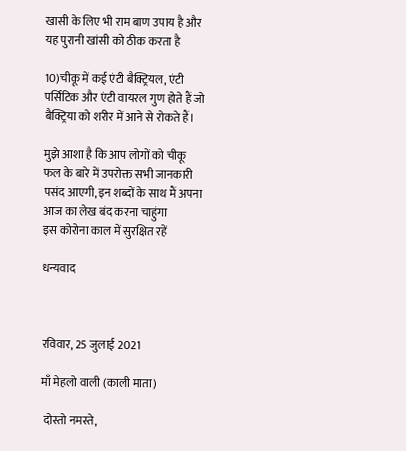खासी के लिए भी राम बाण उपाय है और यह पुरानी खांसी को ठीक करता है

10)चीकू में कई एंटी बैक्ट्रियल, एंटी पर्सिटिक और एंटी वायरल गुण होते हैं जो बैक्ट्रिया को शरीर में आने से रोकते हैं।

मुझे आशा है कि आप लोगों को चीकू फल के बारे में उपरोक्त सभी जानकारी पसंद आएगी, इन शब्दों के साथ मैं अपना आज का लेख बंद करना चाहुंगा
इस कोरोना काल में सुरक्षित रहें

धन्यवाद



रविवार, 25 जुलाई 2021

माँ मेहलो वाली (काली माता)

 दोस्तो नमस्ते,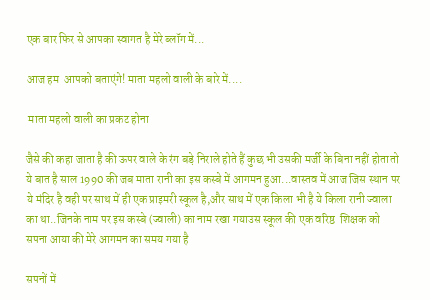एक बार फिर से आपका स्वागत है मेरे ब्लॉग में...

आज हम  आपको बताएंगे! माता महलो वाली के बारे में....

 माता महलो वाली का प्रकट होना

जैसे की कहा जाता है की ऊपर वाले के रंग बड़े निराले होते हैं कुछ भी उसकी मर्जी के बिना नहीं होतातो ये बात है साल 1990 की जब माता रानी का इस कस्बे में आगमन हुआ...वास्तव में आज जिस स्थान पर ये मंदिर है वही पर साथ में ही एक प्राइमरी स्कूल है,और साथ में एक किला भी है ये किला रानी ज्वाला का था..जिनके नाम पर इस कस्बे (ज्वाली) का नाम रखा गयाउस स्कूल की एक वरिष्ठ  शिक्षक को सपना आया की मेरे आगमन का समय गया है

सपनों में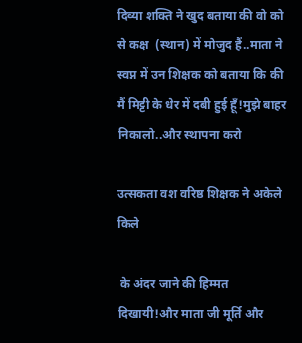दिव्या शक्ति ने खुद बताया की वो को से कक्ष  (स्थान) में मोजुद हैं..माता ने स्वप्न में उन शिक्षक को बताया कि की मैं मिट्टी के धेर में दबी हुई हूँ!मुझे बाहर निकालो..और स्थापना करो

उत्सकता वश वरिष्ठ शिक्षक ने अकेले किले

 के अंदर जाने की हिम्मत दिखायी!और माता जी मूर्ति और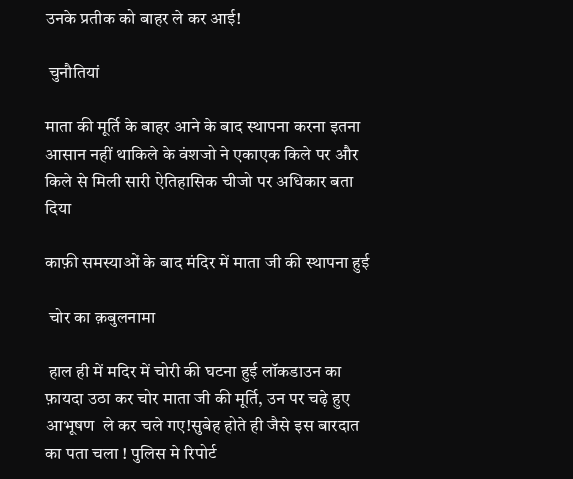उनके प्रतीक को बाहर ले कर आई!

 चुनौतियां

माता की मूर्ति के बाहर आने के बाद स्थापना करना इतना आसान नहीं थाकिले के वंशजो ने एकाएक किले पर और किले से मिली सारी ऐतिहासिक चीजो पर अधिकार बता दिया

काफ़ी समस्याओं के बाद मंदिर में माता जी की स्थापना हुई

 चोर का क़बुलनामा

 हाल ही में मदिर में चोरी की घटना हुई लॉकडाउन का फ़ायदा उठा कर चोर माता जी की मूर्ति, उन पर चढ़े हुए आभूषण  ले कर चले गए!सुबेह होते ही जैसे इस बारदात का पता चला ! पुलिस मे रिपोर्ट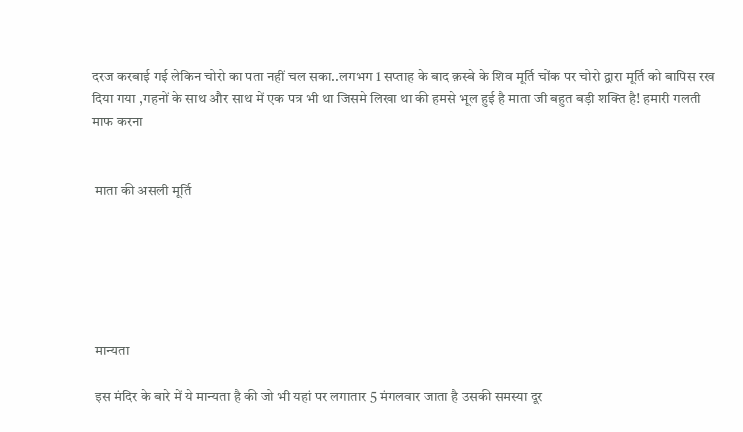दरज करबाई गई लेकिन चोरो का पता नहीं चल सका..लगभग 1 सप्ताह के बाद क़स्बे के शिव मूर्ति चोंक पर चोरो द्वारा मूर्ति को बापिस रख दिया गया ,गहनों के साथ और साथ में एक पत्र भी था जिसमे लिखा था की हमसे भूल हुई है माता जी बहुत बड़ी शक्ति है! हमारी गलती माफ करना


 माता की असली मूर्ति






 मान्यता

 इस मंदिर के बारे में ये मान्यता है की जो भी यहां पर लगातार 5 मंगलवार जाता है उसकी समस्या दूर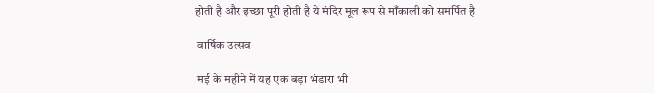होती है और इच्छा पूरी होती है ये मंदिर मूल रूप से माँकाली को समर्पित है

 वार्षिक उत्सव

 मई के महीने में यह एक बड़ा भंडारा भी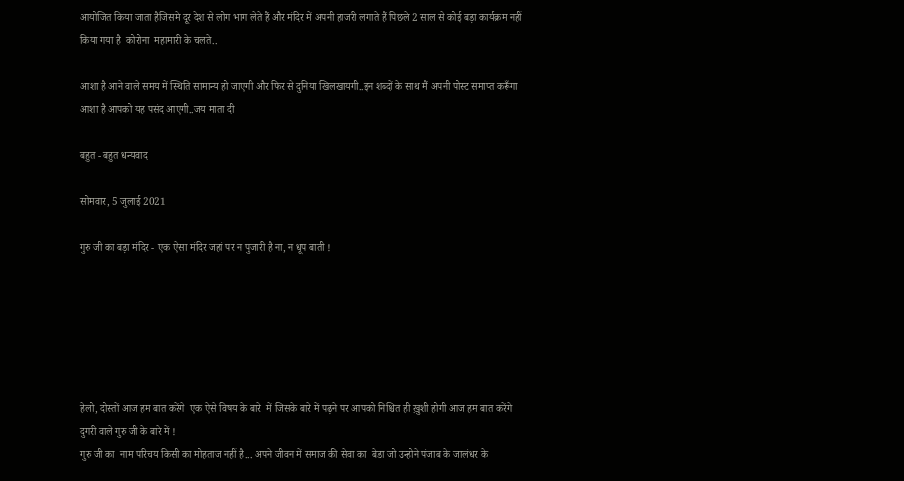आयोजित किया जाता हैजिसमे दूर देश से लोग भाग लेते हैं और मंदिर में अपनी हाजरी लगाते हैं पिछले 2 साल से कोई बड़ा कार्यक्रम नहीं किया गया है  कोरोना  महामारी के चलते..

आशा है आने वाले समय में स्थिति सामान्य हो जाएगी और फिर से दुनिया खिलखायगी..इन शब्दों के साथ मैं अपनी पोस्ट समाप्त करूँगा आशा है आपको यह पसंद आएगी..जय माता दी

बहुत - बहुत धन्यवाद

सोमवार, 5 जुलाई 2021

गुरु जी का बड़ा मंदिर - एक ऐसा मंदिर जहां पर न पुजारी है ना, न धूप बाती !






हेलो, दोस्तों आज हम बात करेंगे  एक ऐसे विषय के बारे  में जिसके बारे में पढ़ने पर आपको निश्चित ही ख़ुशी होगी आज हम बात करेंगे दुगरी वाले गुरु जी के बारे में !
गुरु जी का  नाम परिचय किसी का मोहताज नहीं है... अपने जीवन में समाज की सेवा का  बेडा जो उन्होने पंजाब के जालंधर के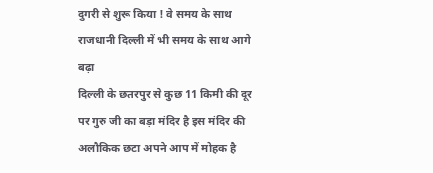दुगरी से शुरू किया ! वे समय के साथ राजधानी दिल्ली में भी समय के साथ आगे बढ़ा
दिल्ली के छतरपुर से कुछ 11 किमी की दूर पर गुरु जी का बड़ा मंदिर है इस मंदिर की अलौकिक छटा अपने आप में मोहक है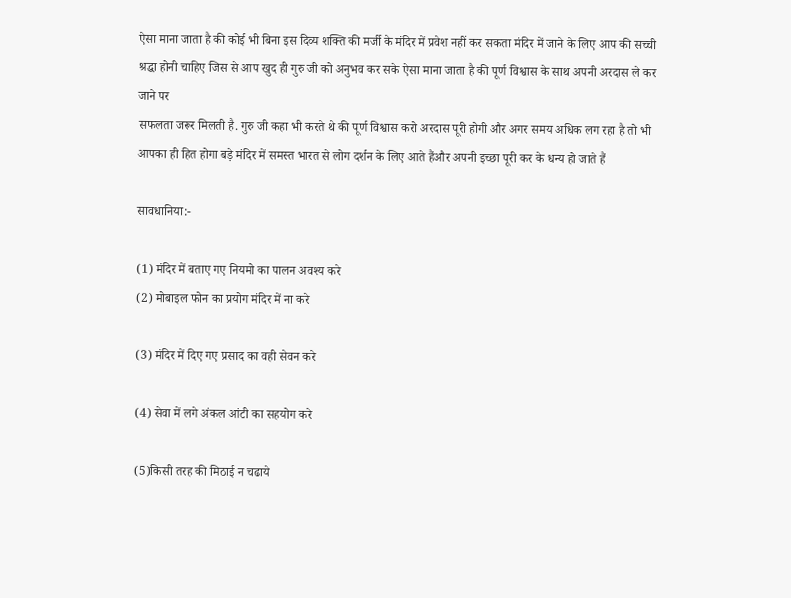ऐसा माना जाता है की कोई भी बिना इस दिव्य शक्ति की मर्जी के मंदिर में प्रवेश नहीं कर सकता मंदिर में जाने के लिए आप की सच्ची श्रद्धा होनी चाहिए जिस से आप खुद ही गुरु जी को अनुभव कर सके ऐसा माना जाता है की पूर्ण विश्वास के साथ अपनी अरदास ले कर जाने पर
सफलता जरूर मिलती है. गुरु जी कहा भी करते थे की पूर्ण विश्वास करो अरदास पूरी होगी और अगर समय अधिक लग रहा है तो भी आपका ही हित होगा बड़े मंदिर में समस्त भारत से लोग दर्शन के लिए आते हैंऔर अपनी इच्छा पूरी कर के धन्य हो जाते हैं

सावधानिया:-

(1) मंदिर में बताए गए नियमो का पालन अवश्य करे
(2) मोबाइल फोन का प्रयोग मंदिर में ना करे

(3) मंदिर में दिए गए प्रसाद का वही सेवन करे

(4) सेवा में लगे अंकल आंटी का सहयोग करे

(5)किसी तरह की मिठाई न चढाये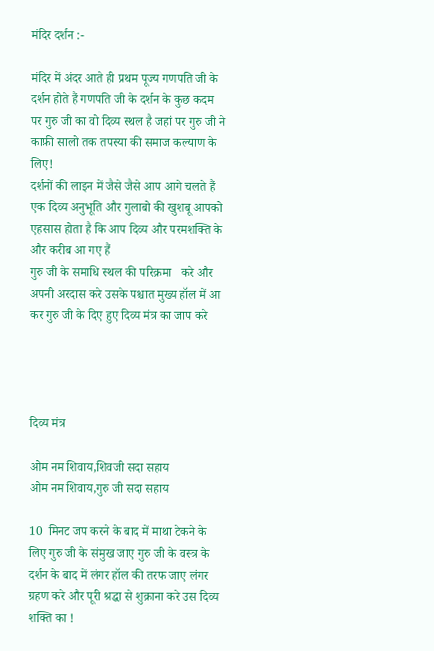मंदिर दर्शन :-

मंदिर में अंदर आते ही प्रथम पूज्य गणपति जी के दर्शन होते हैं गणपति जी के दर्शन के कुछ कदम पर गुरु जी का वो दिव्य स्थल है जहां पर गुरु जी ने  काफ़ी सालो तक तपस्या की समाज कल्याण के लिए!
दर्शनों की लाइन में जैसे जैसे आप आगे चलते हैं
एक दिव्य अनुभूति और गुलाबो की खुशबू आपको एहसास होता है कि आप दिव्य और परमशक्ति के और करीब आ गए हैं
गुरु जी के समाधि स्थल की परिक्रमा   करे और अपनी अरदास करे उसके पश्चात मुख्य हॉल में आ कर गुरु जी के दिए हुए दिव्य मंत्र का जाप करे




दिव्य मंत्र

ओम नम शिवाय,शिवजी सदा सहाय
ओम नम शिवाय,गुरु जी सदा सहाय

10  मिनट जप करने के बाद में माथा टेकने के लिए गुरु जी के संमुख जाए गुरु जी के वस्त्र के दर्शन के बाद में लंगर हॉल की तरफ जाए लंगर ग्रहण करे और पूरी श्रद्धा से शुक्राना करे उस दिव्य शक्ति का !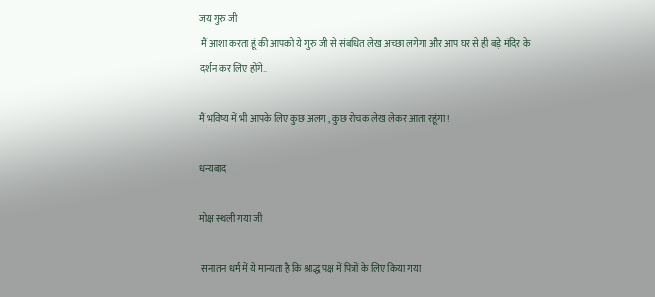जय गुरु जी
 मैं आशा करता हूं की आपको ये गुरु जी से संबधित लेख अच्छा लगेगा और आप घर से ही बड़े मंदिर के दर्शन कर लिए होंगे..

मैं भविष्य में भी आपके लिए कुछ अलग , कुछ रोचक लेख लेकर आता रहूंगा !

धन्यबाद

मोक्ष स्थली गया जी

 सनातन धर्म में ये मान्यता है कि श्राद्ध पक्ष में पित्रों के लिए किया गया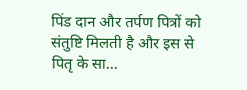पिंड दान और तर्पण पित्रों को संतुष्टि मिलती है और इस से पितृ के सा...